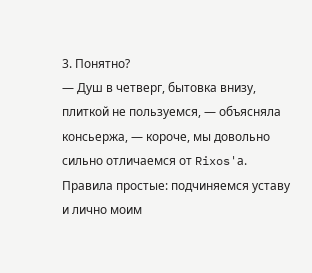3. Понятно?
— Душ в четверг, бытовка внизу, плиткой не пользуемся, — объясняла консьержа, — короче, мы довольно сильно отличаемся от Rixos'а. Правила простые: подчиняемся уставу и лично моим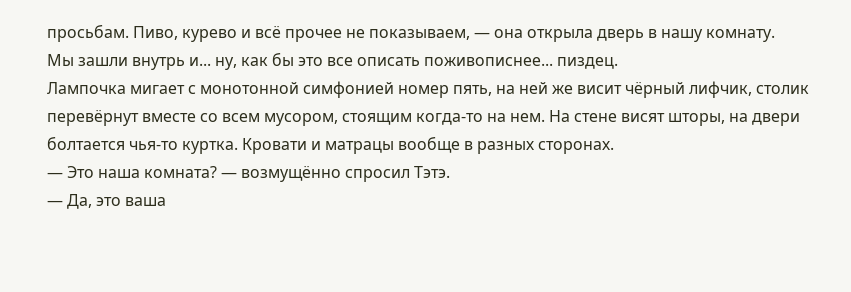просьбам. Пиво, курево и всё прочее не показываем, — она открыла дверь в нашу комнату.
Мы зашли внутрь и... ну, как бы это все описать поживописнее... пиздец.
Лампочка мигает с монотонной симфонией номер пять, на ней же висит чёрный лифчик, столик перевёрнут вместе со всем мусором, стоящим когда-то на нем. На стене висят шторы, на двери болтается чья-то куртка. Кровати и матрацы вообще в разных сторонах.
— Это наша комната? — возмущённо спросил Тэтэ.
— Да, это ваша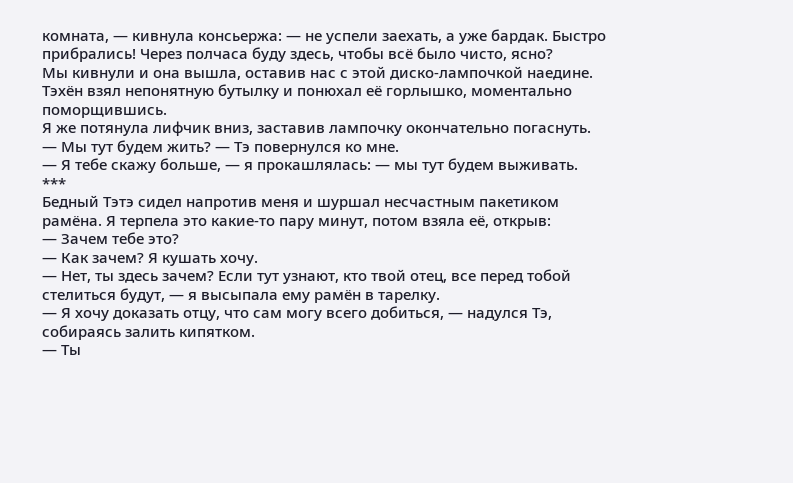комната, — кивнула консьержа: — не успели заехать, а уже бардак. Быстро прибрались! Через полчаса буду здесь, чтобы всё было чисто, ясно?
Мы кивнули и она вышла, оставив нас с этой диско-лампочкой наедине. Тэхён взял непонятную бутылку и понюхал её горлышко, моментально поморщившись.
Я же потянула лифчик вниз, заставив лампочку окончательно погаснуть.
— Мы тут будем жить? — Тэ повернулся ко мне.
— Я тебе скажу больше, — я прокашлялась: — мы тут будем выживать.
***
Бедный Тэтэ сидел напротив меня и шуршал несчастным пакетиком рамёна. Я терпела это какие-то пару минут, потом взяла её, открыв:
— Зачем тебе это?
— Как зачем? Я кушать хочу.
— Нет, ты здесь зачем? Если тут узнают, кто твой отец, все перед тобой стелиться будут, — я высыпала ему рамён в тарелку.
— Я хочу доказать отцу, что сам могу всего добиться, — надулся Тэ, собираясь залить кипятком.
— Ты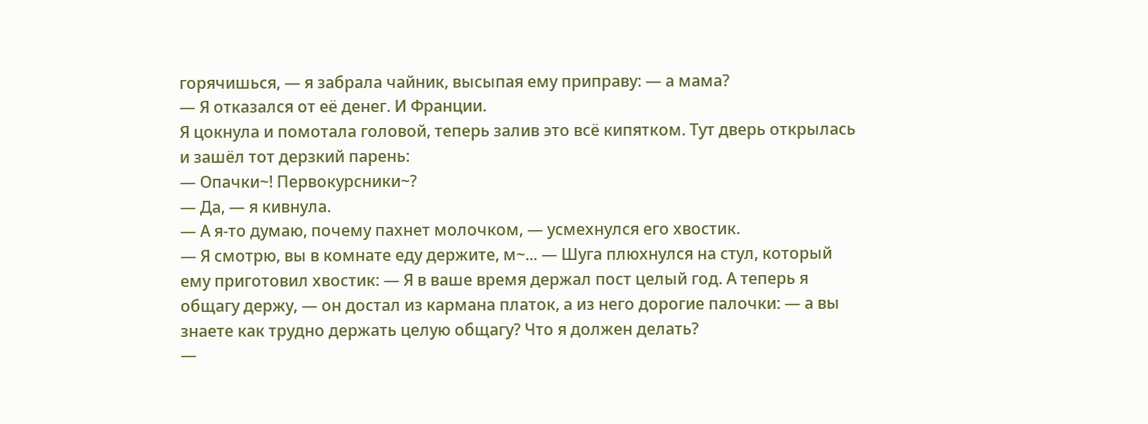горячишься, — я забрала чайник, высыпая ему приправу: — а мама?
— Я отказался от её денег. И Франции.
Я цокнула и помотала головой, теперь залив это всё кипятком. Тут дверь открылась и зашёл тот дерзкий парень:
— Опачки~! Первокурсники~?
— Да, — я кивнула.
— А я-то думаю, почему пахнет молочком, — усмехнулся его хвостик.
— Я смотрю, вы в комнате еду держите, м~... — Шуга плюхнулся на стул, который ему приготовил хвостик: — Я в ваше время держал пост целый год. А теперь я общагу держу, — он достал из кармана платок, а из него дорогие палочки: — а вы знаете как трудно держать целую общагу? Что я должен делать?
—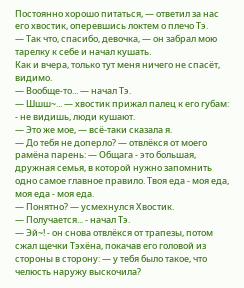Постоянно хорошо питаться, — ответил за нас его хвостик, оперевшись локтем о плечо Тэ.
— Так что, спасибо, девочка, — он забрал мою тарелку к себе и начал кушать.
Как и вчера, только тут меня ничего не спасёт, видимо.
— Вообще-то... — начал Тэ.
— Шшш~... — хвостик прижал палец к его губам: - не видишь, люди кушают.
— Это же мое, — всё-таки сказала я.
— До тебя не доперло? — отвлёкся от моего рамёна парень: — Общага - это большая, дружная семья, в которой нужно запомнить одно самое главное правило. Твоя еда - моя еда, моя еда - моя еда.
— Понятно? — усмехнулся Хвостик.
— Получается... - начал Тэ.
— Эй~! - он снова отвлёкся от трапезы, потом сжал щечки Тэхёна, покачав его головой из стороны в сторону: — у тебя было такое, что челюсть наружу выскочила?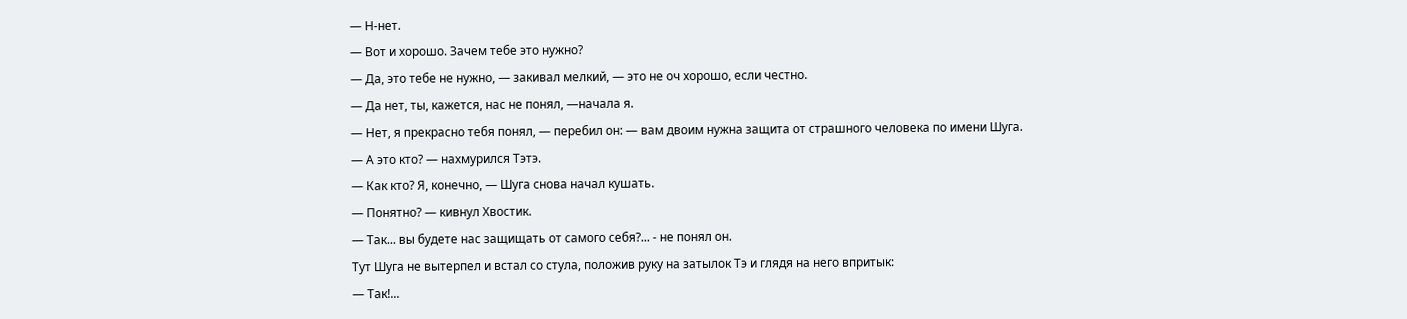— Н-нет.
— Вот и хорошо. Зачем тебе это нужно?
— Да, это тебе не нужно, — закивал мелкий, — это не оч хорошо, если честно.
— Да нет, ты, кажется, нас не понял, —начала я.
— Нет, я прекрасно тебя понял, — перебил он: — вам двоим нужна защита от страшного человека по имени Шуга.
— А это кто? — нахмурился Тэтэ.
— Как кто? Я, конечно, — Шуга снова начал кушать.
— Понятно? — кивнул Хвостик.
— Так... вы будете нас защищать от самого себя?... - не понял он.
Тут Шуга не вытерпел и встал со стула, положив руку на затылок Тэ и глядя на него впритык:
— Так!...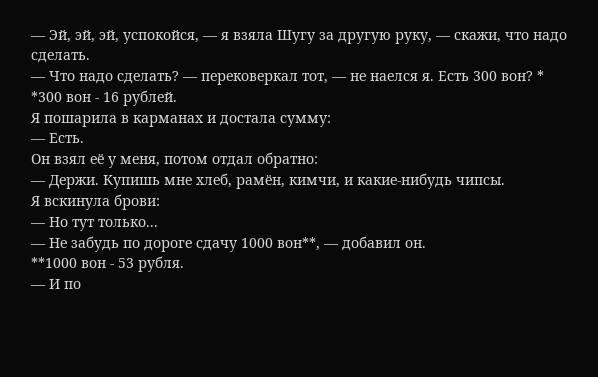— Эй, эй, эй, успокойся, — я взяла Шугу за другую руку, — скажи, что надо сделать.
— Что надо сделать? — перековеркал тот, — не наелся я. Есть 300 вон? *
*300 вон - 16 рублей.
Я пошарила в карманах и достала сумму:
— Есть.
Он взял её у меня, потом отдал обратно:
— Держи. Купишь мне хлеб, рамён, кимчи, и какие-нибудь чипсы.
Я вскинула брови:
— Но тут только...
— Не забудь по дороге сдачу 1000 вон**, — добавил он.
**1000 вон - 53 рубля.
— И по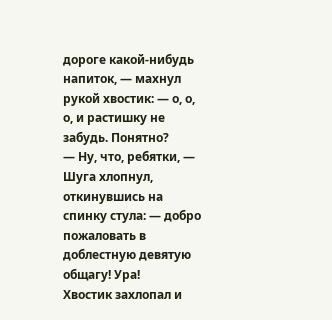дороге какой-нибудь напиток, — махнул рукой хвостик: — о, о, о, и растишку не забудь. Понятно?
— Ну, что, ребятки, — Шуга хлопнул, откинувшись на спинку стула: — добро пожаловать в доблестную девятую общагу! Ура!
Хвостик захлопал и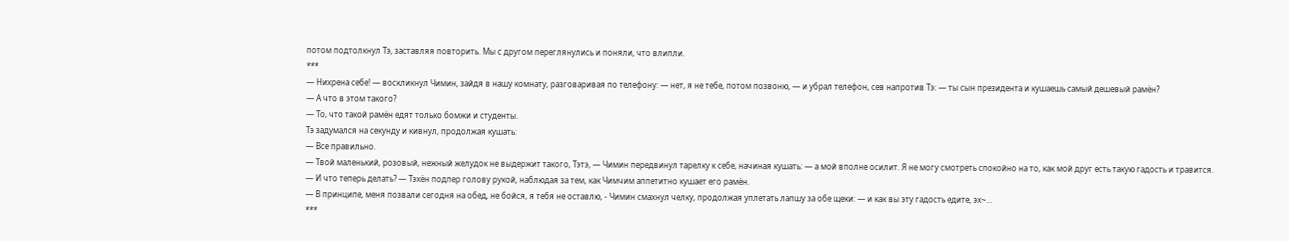потом подтолкнул Тэ, заставляя повторить. Мы с другом переглянулись и поняли, что влипли.
***
— Нихрена себе! — воскликнул Чимин, зайдя в нашу комнату, разговаривая по телефону: — нет, я не тебе, потом позвоню, — и убрал телефон, сев напротив Тэ: — ты сын президента и кушаешь самый дешевый рамён?
— А что в этом такого?
— То, что такой рамён едят только бомжи и студенты.
Тэ задумался на секунду и кивнул, продолжая кушать:
— Все правильно.
— Твой маленький, розовый, нежный желудок не выдержит такого, Тэтэ, — Чимин передвинул тарелку к себе, начиная кушать: — а мой вполне осилит. Я не могу смотреть спокойно на то, как мой друг есть такую гадость и травится.
— И что теперь делать? — Тэхён подпер голову рукой, наблюдая за тем, как Чимчим аппетитно кушает его рамён.
— В принципе, меня позвали сегодня на обед, не бойся, я тебя не оставлю, - Чимин смахнул челку, продолжая уплетать лапшу за обе щеки: — и как вы эту гадость едите, эх~...
***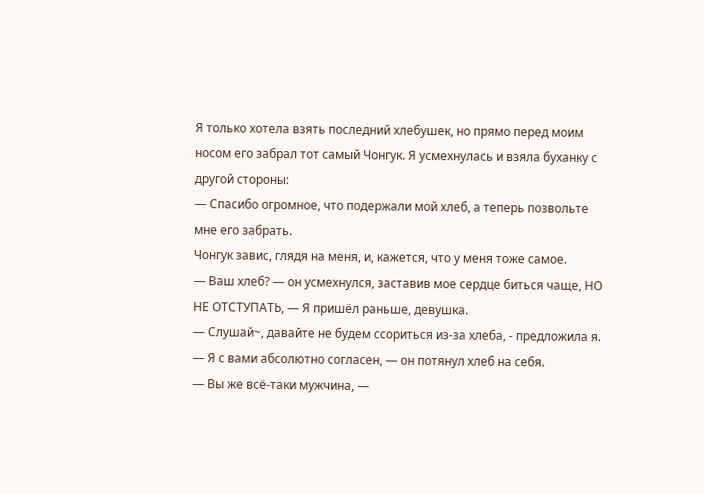Я только хотела взять последний хлебушек, но прямо перед моим носом его забрал тот самый Чонгук. Я усмехнулась и взяла буханку с другой стороны:
— Спасибо огромное, что подержали мой хлеб, а теперь позвольте мне его забрать.
Чонгук завис, глядя на меня, и, кажется, что у меня тоже самое.
— Ваш хлеб? — он усмехнулся, заставив мое сердце биться чаще, НО НЕ ОТСТУПАТЬ, — Я пришёл раньше, девушка.
— Слушай~, давайте не будем ссориться из-за хлеба, - предложила я.
— Я с вами абсолютно согласен, — он потянул хлеб на себя.
— Вы же всё-таки мужчина, —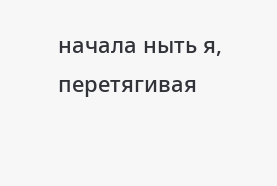начала ныть я, перетягивая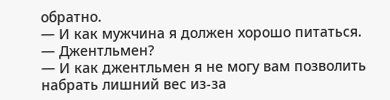обратно.
— И как мужчина я должен хорошо питаться.
— Джентльмен?
— И как джентльмен я не могу вам позволить набрать лишний вес из-за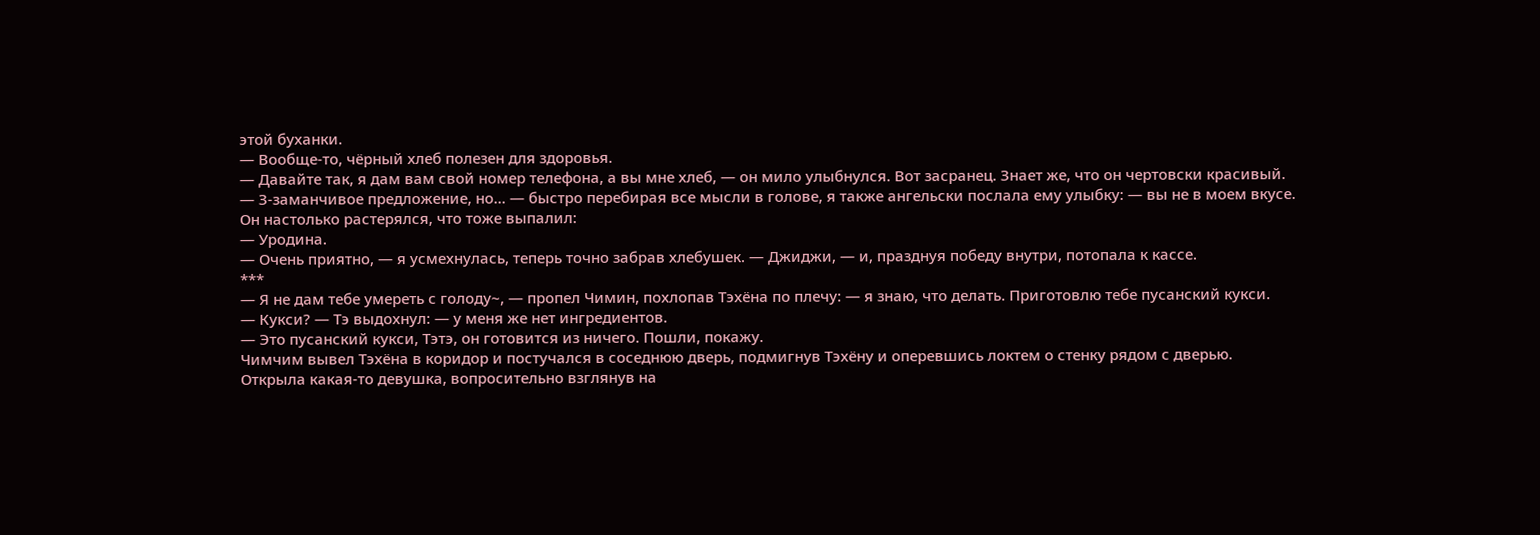этой буханки.
— Вообще-то, чёрный хлеб полезен для здоровья.
— Давайте так, я дам вам свой номер телефона, а вы мне хлеб, — он мило улыбнулся. Вот засранец. Знает же, что он чертовски красивый.
— З-заманчивое предложение, но... — быстро перебирая все мысли в голове, я также ангельски послала ему улыбку: — вы не в моем вкусе.
Он настолько растерялся, что тоже выпалил:
— Уродина.
— Очень приятно, — я усмехнулась, теперь точно забрав хлебушек. — Джиджи, — и, празднуя победу внутри, потопала к кассе.
***
— Я не дам тебе умереть с голоду~, — пропел Чимин, похлопав Тэхёна по плечу: — я знаю, что делать. Приготовлю тебе пусанский кукси.
— Кукси? — Тэ выдохнул: — у меня же нет ингредиентов.
— Это пусанский кукси, Тэтэ, он готовится из ничего. Пошли, покажу.
Чимчим вывел Тэхёна в коридор и постучался в соседнюю дверь, подмигнув Тэхёну и оперевшись локтем о стенку рядом с дверью.
Открыла какая-то девушка, вопросительно взглянув на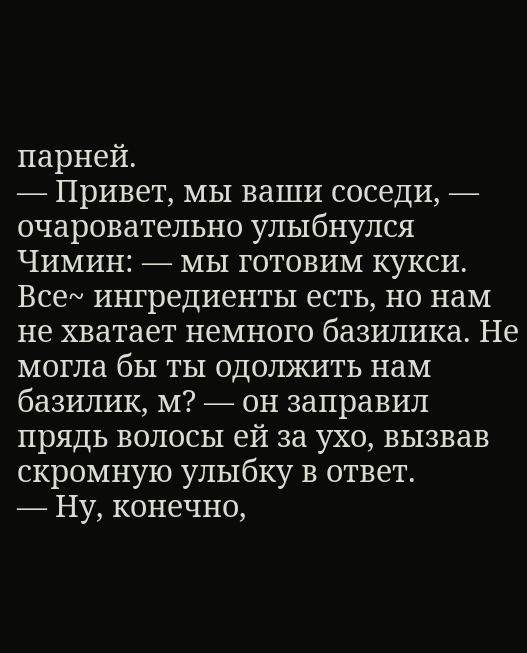парней.
— Привет, мы ваши соседи, — очаровательно улыбнулся Чимин: — мы готовим кукси. Все~ ингредиенты есть, но нам не хватает немного базилика. Не могла бы ты одолжить нам базилик, м? — он заправил прядь волосы ей за ухо, вызвав скромную улыбку в ответ.
— Ну, конечно,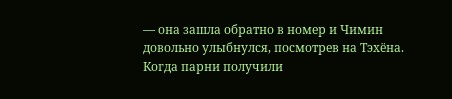— она зашла обратно в номер и Чимин довольно улыбнулся, посмотрев на Тэхёна.
Когда парни получили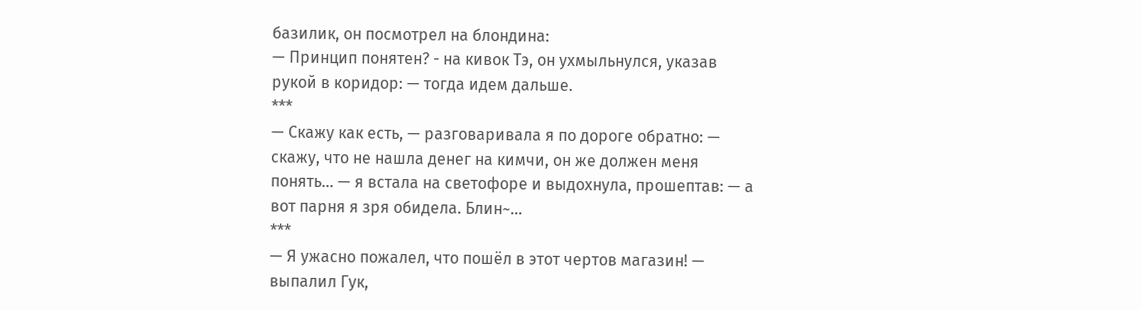базилик, он посмотрел на блондина:
— Принцип понятен? - на кивок Тэ, он ухмыльнулся, указав рукой в коридор: — тогда идем дальше.
***
— Скажу как есть, — разговаривала я по дороге обратно: — скажу, что не нашла денег на кимчи, он же должен меня понять... — я встала на светофоре и выдохнула, прошептав: — а вот парня я зря обидела. Блин~...
***
— Я ужасно пожалел, что пошёл в этот чертов магазин! — выпалил Гук,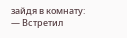зайдя в комнату: — Встретил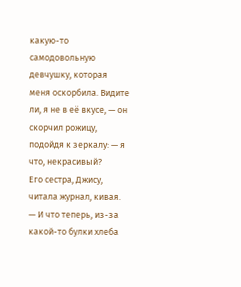какую-то самодовольную девчушку, которая меня оскорбила. Видите ли, я не в её вкусе, — он скорчил рожицу, подойдя к зеркалу: — я что, некрасивый?
Его сестра, Джису, читала журнал, кивая.
— И что теперь, из-за какой-то булки хлеба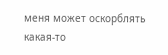меня может оскорблять какая-то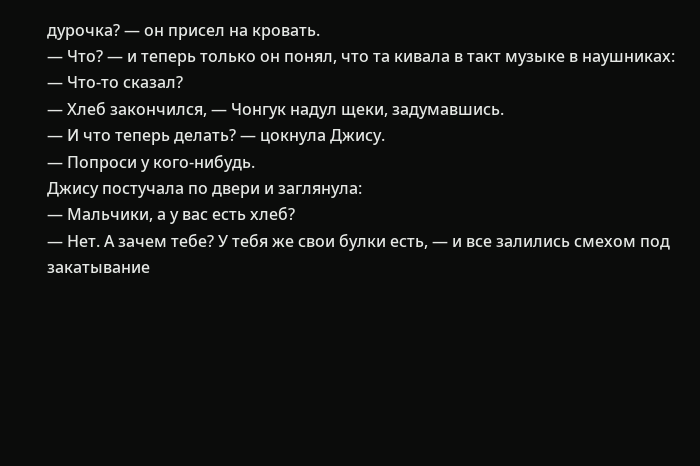дурочка? — он присел на кровать.
— Что? — и теперь только он понял, что та кивала в такт музыке в наушниках: — Что-то сказал?
— Хлеб закончился, — Чонгук надул щеки, задумавшись.
— И что теперь делать? — цокнула Джису.
— Попроси у кого-нибудь.
Джису постучала по двери и заглянула:
— Мальчики, а у вас есть хлеб?
— Нет. А зачем тебе? У тебя же свои булки есть, — и все залились смехом под закатывание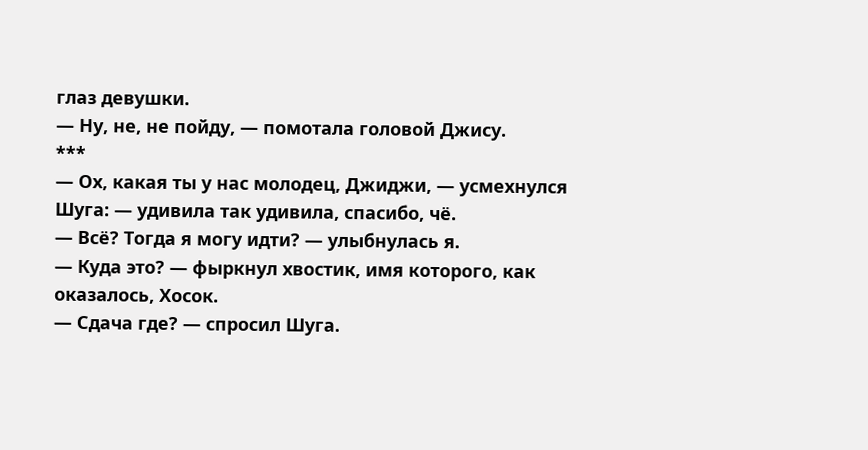глаз девушки.
— Ну, не, не пойду, — помотала головой Джису.
***
— Ох, какая ты у нас молодец, Джиджи, — усмехнулся Шуга: — удивила так удивила, спасибо, чё.
— Всё? Тогда я могу идти? — улыбнулась я.
— Куда это? — фыркнул хвостик, имя которого, как оказалось, Хосок.
— Сдача где? — спросил Шуга.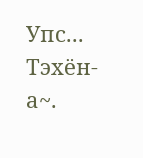Упс...
Тэхён-а~.